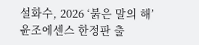설화수, 2026 ‘붉은 말의 해’ 윤조에센스 한정판 출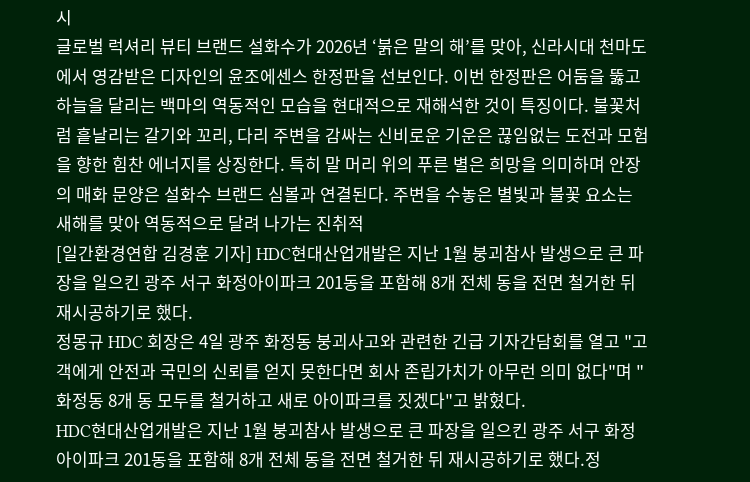시
글로벌 럭셔리 뷰티 브랜드 설화수가 2026년 ‘붉은 말의 해’를 맞아, 신라시대 천마도에서 영감받은 디자인의 윤조에센스 한정판을 선보인다. 이번 한정판은 어둠을 뚫고 하늘을 달리는 백마의 역동적인 모습을 현대적으로 재해석한 것이 특징이다. 불꽃처럼 흩날리는 갈기와 꼬리, 다리 주변을 감싸는 신비로운 기운은 끊임없는 도전과 모험을 향한 힘찬 에너지를 상징한다. 특히 말 머리 위의 푸른 별은 희망을 의미하며 안장의 매화 문양은 설화수 브랜드 심볼과 연결된다. 주변을 수놓은 별빛과 불꽃 요소는 새해를 맞아 역동적으로 달려 나가는 진취적
[일간환경연합 김경훈 기자] HDC현대산업개발은 지난 1월 붕괴참사 발생으로 큰 파장을 일으킨 광주 서구 화정아이파크 201동을 포함해 8개 전체 동을 전면 철거한 뒤 재시공하기로 했다.
정몽규 HDC 회장은 4일 광주 화정동 붕괴사고와 관련한 긴급 기자간담회를 열고 "고객에게 안전과 국민의 신뢰를 얻지 못한다면 회사 존립가치가 아무런 의미 없다"며 "화정동 8개 동 모두를 철거하고 새로 아이파크를 짓겠다"고 밝혔다.
HDC현대산업개발은 지난 1월 붕괴참사 발생으로 큰 파장을 일으킨 광주 서구 화정아이파크 201동을 포함해 8개 전체 동을 전면 철거한 뒤 재시공하기로 했다.정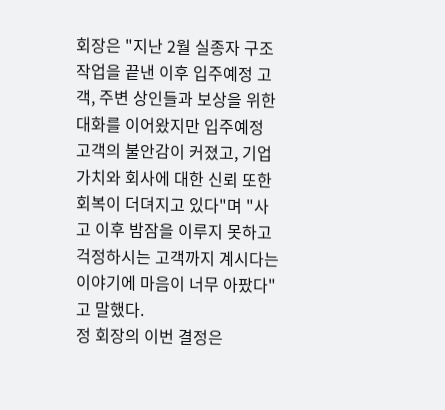회장은 "지난 2월 실종자 구조작업을 끝낸 이후 입주예정 고객, 주변 상인들과 보상을 위한 대화를 이어왔지만 입주예정 고객의 불안감이 커졌고, 기업가치와 회사에 대한 신뢰 또한 회복이 더뎌지고 있다"며 "사고 이후 밤잠을 이루지 못하고 걱정하시는 고객까지 계시다는 이야기에 마음이 너무 아팠다"고 말했다.
정 회장의 이번 결정은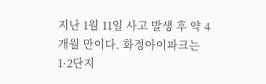지난 1월 11일 사고 발생 후 약 4개월 만이다. 화정아이파크는 1·2단지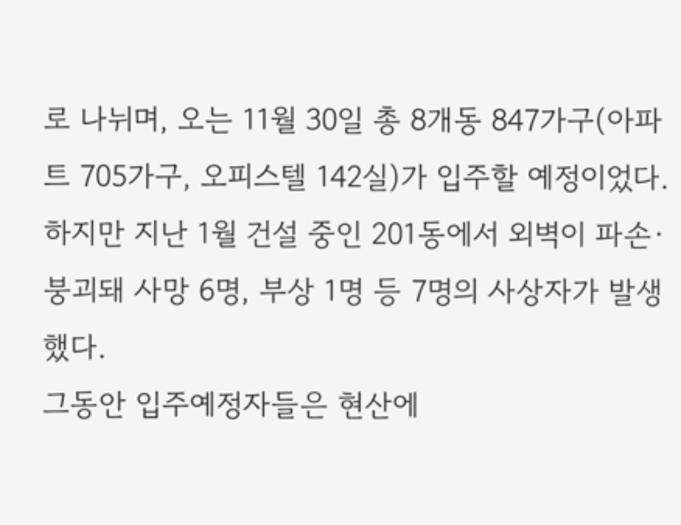로 나뉘며, 오는 11월 30일 총 8개동 847가구(아파트 705가구, 오피스텔 142실)가 입주할 예정이었다.
하지만 지난 1월 건설 중인 201동에서 외벽이 파손·붕괴돼 사망 6명, 부상 1명 등 7명의 사상자가 발생했다.
그동안 입주예정자들은 현산에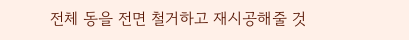전체 동을 전면 철거하고 재시공해줄 것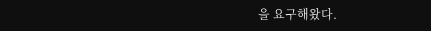을 요구해왔다.